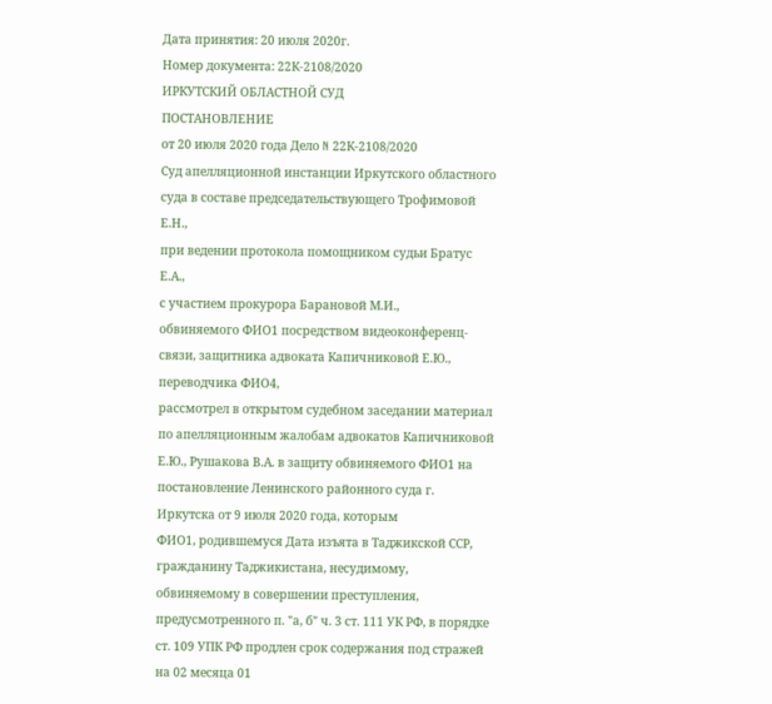Дата принятия: 20 июля 2020г.
Номер документа: 22К-2108/2020
ИРКУТСКИЙ ОБЛАСТНОЙ СУД
ПОСТАНОВЛЕНИЕ
от 20 июля 2020 года Дело N 22К-2108/2020
Суд апелляционной инстанции Иркутского областного суда в составе председательствующего Трофимовой Е.Н.,
при ведении протокола помощником судьи Братус Е.А.,
с участием прокурора Барановой М.И.,
обвиняемого ФИО1 посредством видеоконференц-связи, защитника адвоката Капичниковой Е.Ю.,
переводчика ФИО4,
рассмотрел в открытом судебном заседании материал по апелляционным жалобам адвокатов Капичниковой Е.Ю., Рушакова В.А. в защиту обвиняемого ФИО1 на постановление Ленинского районного суда г. Иркутска от 9 июля 2020 года, которым
ФИО1, родившемуся Дата изъята в Таджикской ССР, гражданину Таджикистана, несудимому, обвиняемому в совершении преступления, предусмотренного п. "а, б" ч. 3 ст. 111 УК РФ, в порядке ст. 109 УПК РФ продлен срок содержания под стражей на 02 месяца 01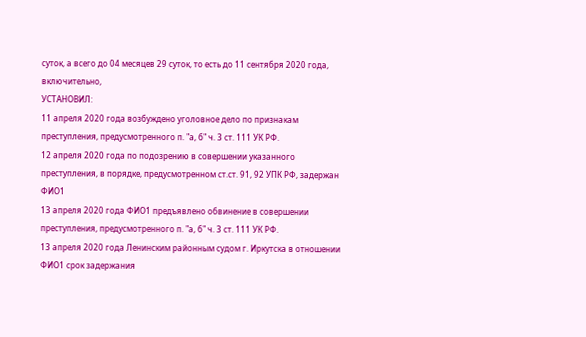суток, а всего до 04 месяцев 29 суток, то есть до 11 сентября 2020 года, включительно,
УСТАНОВИЛ:
11 апреля 2020 года возбуждено уголовное дело по признакам преступления, предусмотренного п. "а, б" ч. 3 ст. 111 УК РФ.
12 апреля 2020 года по подозрению в совершении указанного преступления, в порядке, предусмотренном ст.ст. 91, 92 УПК РФ, задержан ФИО1
13 апреля 2020 года ФИО1 предъявлено обвинение в совершении преступления, предусмотренного п. "а, б" ч. 3 ст. 111 УК РФ.
13 апреля 2020 года Ленинским районным судом г. Иркутска в отношении ФИО1 срок задержания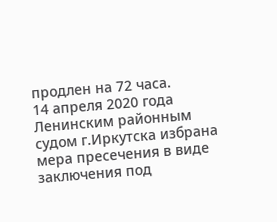продлен на 72 часа.
14 апреля 2020 года Ленинским районным судом г.Иркутска избрана мера пресечения в виде заключения под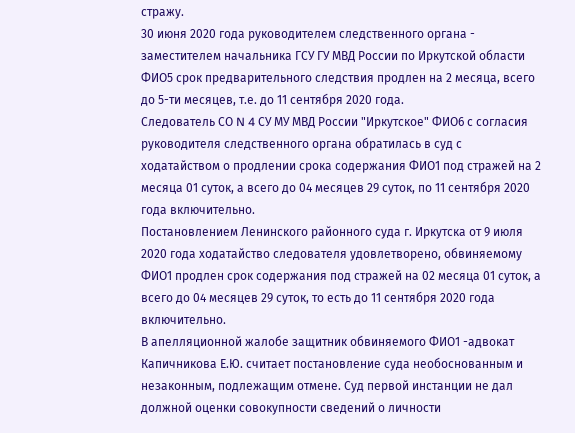стражу.
30 июня 2020 года руководителем следственного органа - заместителем начальника ГСУ ГУ МВД России по Иркутской области ФИО5 срок предварительного следствия продлен на 2 месяца, всего до 5-ти месяцев, т.е. до 11 сентября 2020 года.
Следователь СО N 4 СУ МУ МВД России "Иркутское" ФИО6 с согласия руководителя следственного органа обратилась в суд с ходатайством о продлении срока содержания ФИО1 под стражей на 2 месяца 01 суток, а всего до 04 месяцев 29 суток, по 11 сентября 2020 года включительно.
Постановлением Ленинского районного суда г. Иркутска от 9 июля 2020 года ходатайство следователя удовлетворено, обвиняемому ФИО1 продлен срок содержания под стражей на 02 месяца 01 суток, а всего до 04 месяцев 29 суток, то есть до 11 сентября 2020 года включительно.
В апелляционной жалобе защитник обвиняемого ФИО1 -адвокат Капичникова Е.Ю. считает постановление суда необоснованным и незаконным, подлежащим отмене. Суд первой инстанции не дал должной оценки совокупности сведений о личности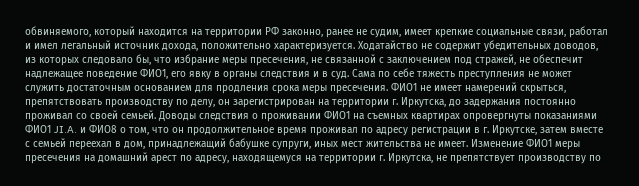обвиняемого, который находится на территории РФ законно, ранее не судим, имеет крепкие социальные связи, работал и имел легальный источник дохода, положительно характеризуется. Ходатайство не содержит убедительных доводов, из которых следовало бы, что избрание меры пресечения, не связанной с заключением под стражей, не обеспечит надлежащее поведение ФИО1, его явку в органы следствия и в суд. Сама по себе тяжесть преступления не может служить достаточным основанием для продления срока меры пресечения. ФИО1 не имеет намерений скрыться, препятствовать производству по делу, он зарегистрирован на территории г. Иркутска, до задержания постоянно проживал со своей семьей. Доводы следствия о проживании ФИО1 на съемных квартирах опровергнуты показаниями ФИО1 JI.A. и ФИО8 о том, что он продолжительное время проживал по адресу регистрации в г. Иркутске, затем вместе с семьей переехал в дом, принадлежащий бабушке супруги, иных мест жительства не имеет. Изменение ФИО1 меры пресечения на домашний арест по адресу, находящемуся на территории г. Иркутска, не препятствует производству по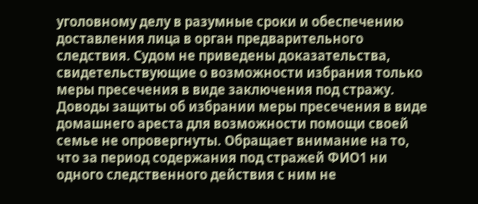уголовному делу в разумные сроки и обеспечению доставления лица в орган предварительного следствия. Судом не приведены доказательства, свидетельствующие о возможности избрания только меры пресечения в виде заключения под стражу. Доводы защиты об избрании меры пресечения в виде домашнего ареста для возможности помощи своей семье не опровергнуты. Обращает внимание на то, что за период содержания под стражей ФИО1 ни одного следственного действия с ним не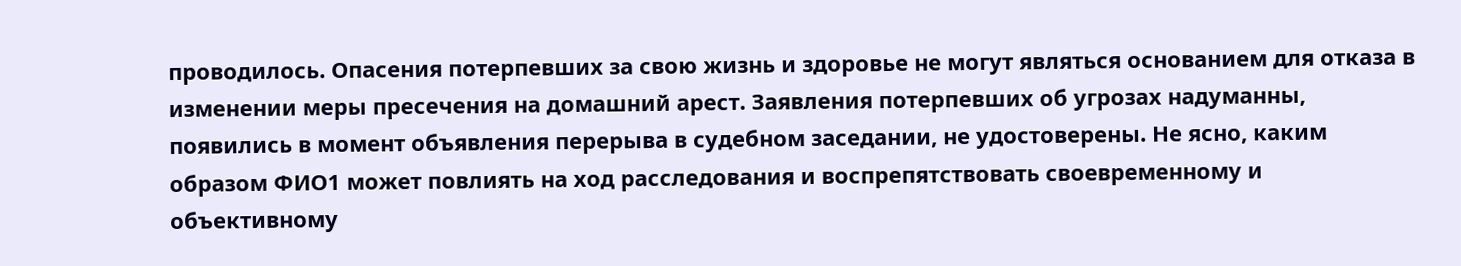проводилось. Опасения потерпевших за свою жизнь и здоровье не могут являться основанием для отказа в изменении меры пресечения на домашний арест. Заявления потерпевших об угрозах надуманны, появились в момент объявления перерыва в судебном заседании, не удостоверены. Не ясно, каким образом ФИО1 может повлиять на ход расследования и воспрепятствовать своевременному и объективному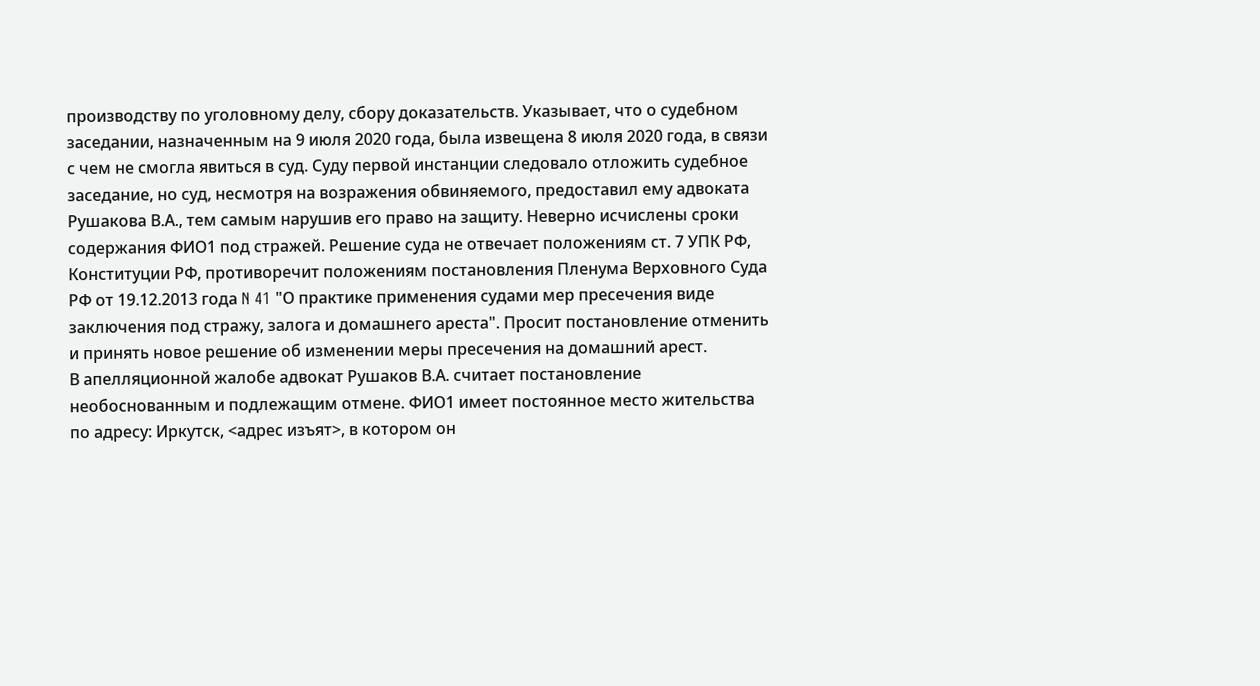производству по уголовному делу, сбору доказательств. Указывает, что о судебном заседании, назначенным на 9 июля 2020 года, была извещена 8 июля 2020 года, в связи с чем не смогла явиться в суд. Суду первой инстанции следовало отложить судебное заседание, но суд, несмотря на возражения обвиняемого, предоставил ему адвоката Рушакова В.А., тем самым нарушив его право на защиту. Неверно исчислены сроки содержания ФИО1 под стражей. Решение суда не отвечает положениям ст. 7 УПК РФ, Конституции РФ, противоречит положениям постановления Пленума Верховного Суда РФ от 19.12.2013 года N 41 "О практике применения судами мер пресечения виде заключения под стражу, залога и домашнего ареста". Просит постановление отменить и принять новое решение об изменении меры пресечения на домашний арест.
В апелляционной жалобе адвокат Рушаков В.А. считает постановление необоснованным и подлежащим отмене. ФИО1 имеет постоянное место жительства по адресу: Иркутск, <адрес изъят>, в котором он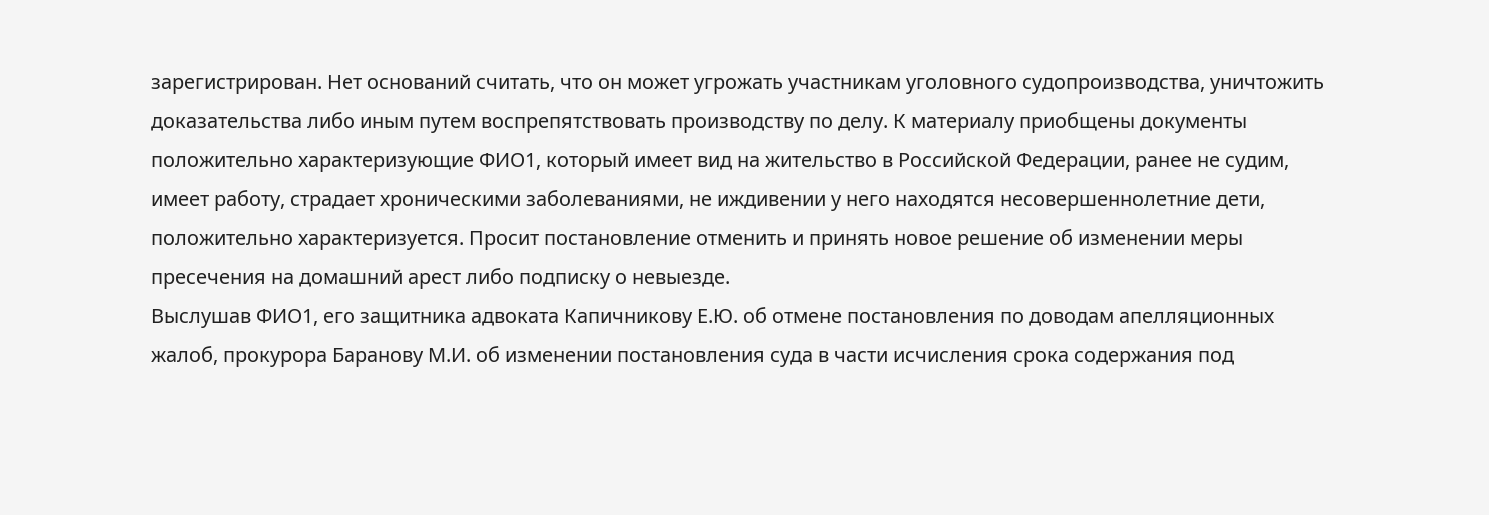зарегистрирован. Нет оснований считать, что он может угрожать участникам уголовного судопроизводства, уничтожить доказательства либо иным путем воспрепятствовать производству по делу. К материалу приобщены документы положительно характеризующие ФИО1, который имеет вид на жительство в Российской Федерации, ранее не судим, имеет работу, страдает хроническими заболеваниями, не иждивении у него находятся несовершеннолетние дети, положительно характеризуется. Просит постановление отменить и принять новое решение об изменении меры пресечения на домашний арест либо подписку о невыезде.
Выслушав ФИО1, его защитника адвоката Капичникову Е.Ю. об отмене постановления по доводам апелляционных жалоб, прокурора Баранову М.И. об изменении постановления суда в части исчисления срока содержания под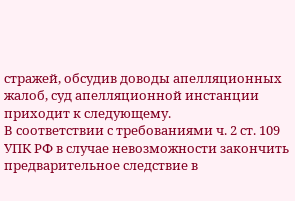стражей, обсудив доводы апелляционных жалоб, суд апелляционной инстанции приходит к следующему.
В соответствии с требованиями ч. 2 ст. 109 УПК РФ в случае невозможности закончить предварительное следствие в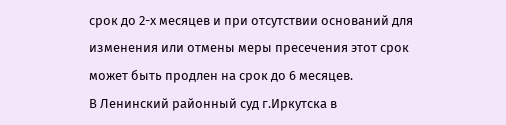срок до 2-х месяцев и при отсутствии оснований для изменения или отмены меры пресечения этот срок может быть продлен на срок до 6 месяцев.
В Ленинский районный суд г.Иркутска в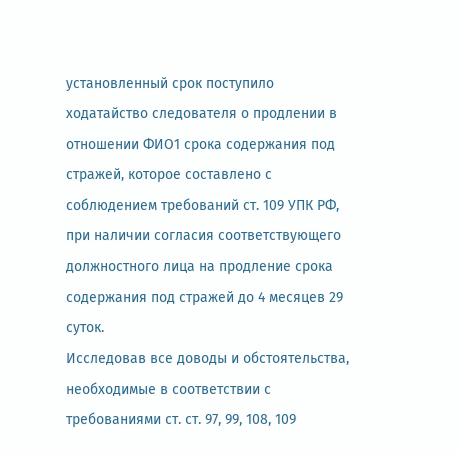установленный срок поступило ходатайство следователя о продлении в отношении ФИО1 срока содержания под стражей, которое составлено с соблюдением требований ст. 109 УПК РФ, при наличии согласия соответствующего должностного лица на продление срока содержания под стражей до 4 месяцев 29 суток.
Исследовав все доводы и обстоятельства, необходимые в соответствии с требованиями ст. ст. 97, 99, 108, 109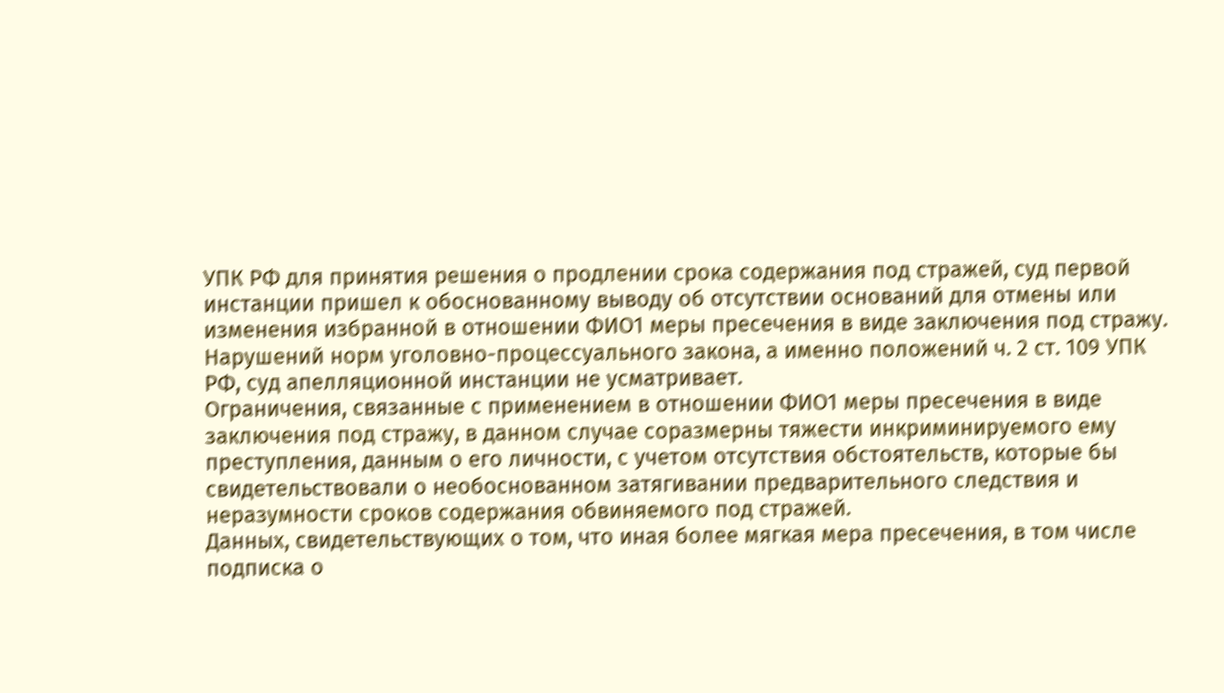УПК РФ для принятия решения о продлении срока содержания под стражей, суд первой инстанции пришел к обоснованному выводу об отсутствии оснований для отмены или изменения избранной в отношении ФИО1 меры пресечения в виде заключения под стражу.
Нарушений норм уголовно-процессуального закона, а именно положений ч. 2 ст. 109 УПК РФ, суд апелляционной инстанции не усматривает.
Ограничения, связанные с применением в отношении ФИО1 меры пресечения в виде заключения под стражу, в данном случае соразмерны тяжести инкриминируемого ему преступления, данным о его личности, с учетом отсутствия обстоятельств, которые бы свидетельствовали о необоснованном затягивании предварительного следствия и неразумности сроков содержания обвиняемого под стражей.
Данных, свидетельствующих о том, что иная более мягкая мера пресечения, в том числе подписка о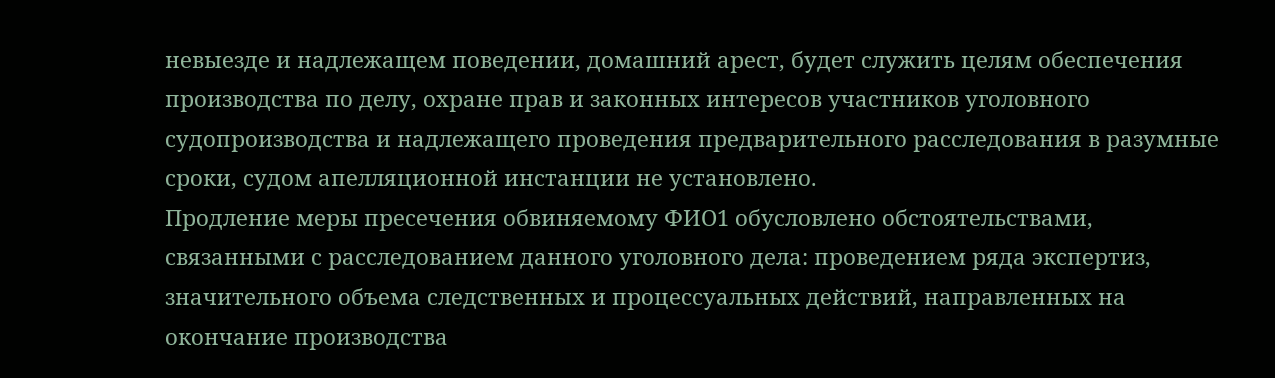невыезде и надлежащем поведении, домашний арест, будет служить целям обеспечения производства по делу, охране прав и законных интересов участников уголовного судопроизводства и надлежащего проведения предварительного расследования в разумные сроки, судом апелляционной инстанции не установлено.
Продление меры пресечения обвиняемому ФИО1 обусловлено обстоятельствами, связанными с расследованием данного уголовного дела: проведением ряда экспертиз, значительного объема следственных и процессуальных действий, направленных на окончание производства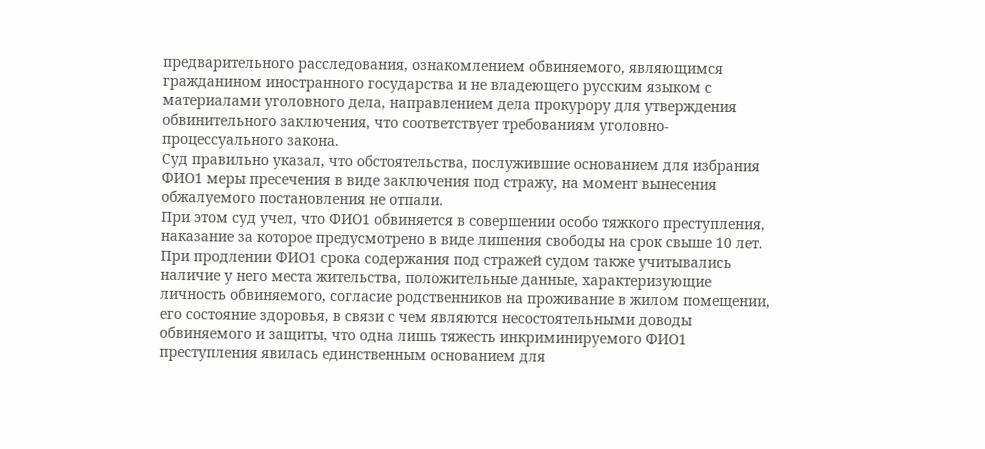предварительного расследования, ознакомлением обвиняемого, являющимся гражданином иностранного государства и не владеющего русским языком с материалами уголовного дела, направлением дела прокурору для утверждения обвинительного заключения, что соответствует требованиям уголовно-процессуального закона.
Суд правильно указал, что обстоятельства, послужившие основанием для избрания ФИО1 меры пресечения в виде заключения под стражу, на момент вынесения обжалуемого постановления не отпали.
При этом суд учел, что ФИО1 обвиняется в совершении особо тяжкого преступления, наказание за которое предусмотрено в виде лишения свободы на срок свыше 10 лет.
При продлении ФИО1 срока содержания под стражей судом также учитывались наличие у него места жительства, положительные данные, характеризующие личность обвиняемого, согласие родственников на проживание в жилом помещении, его состояние здоровья, в связи с чем являются несостоятельными доводы обвиняемого и защиты, что одна лишь тяжесть инкриминируемого ФИО1 преступления явилась единственным основанием для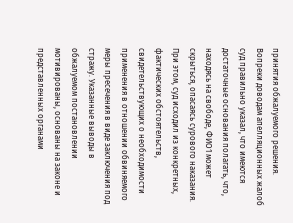принятия обжалуемого решения.
Вопреки доводам апелляционных жалоб суд правильно указал, что имеются достаточные основания полагать, что, находясь на свободе, ФИО1 может скрыться, опасаясь сурового наказания. При этом, суд исходил из конкретных, фактических обстоятельств, свидетельствующих о необходимости применения в отношении обвиняемого меры пресечения в виде заключения под стражу. Указанные выводы в обжалуемом постановлении мотивированы, основаны на законе и представленных органами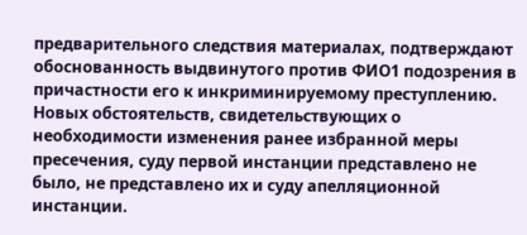предварительного следствия материалах, подтверждают обоснованность выдвинутого против ФИО1 подозрения в причастности его к инкриминируемому преступлению.
Новых обстоятельств, свидетельствующих о необходимости изменения ранее избранной меры пресечения, суду первой инстанции представлено не было, не представлено их и суду апелляционной инстанции.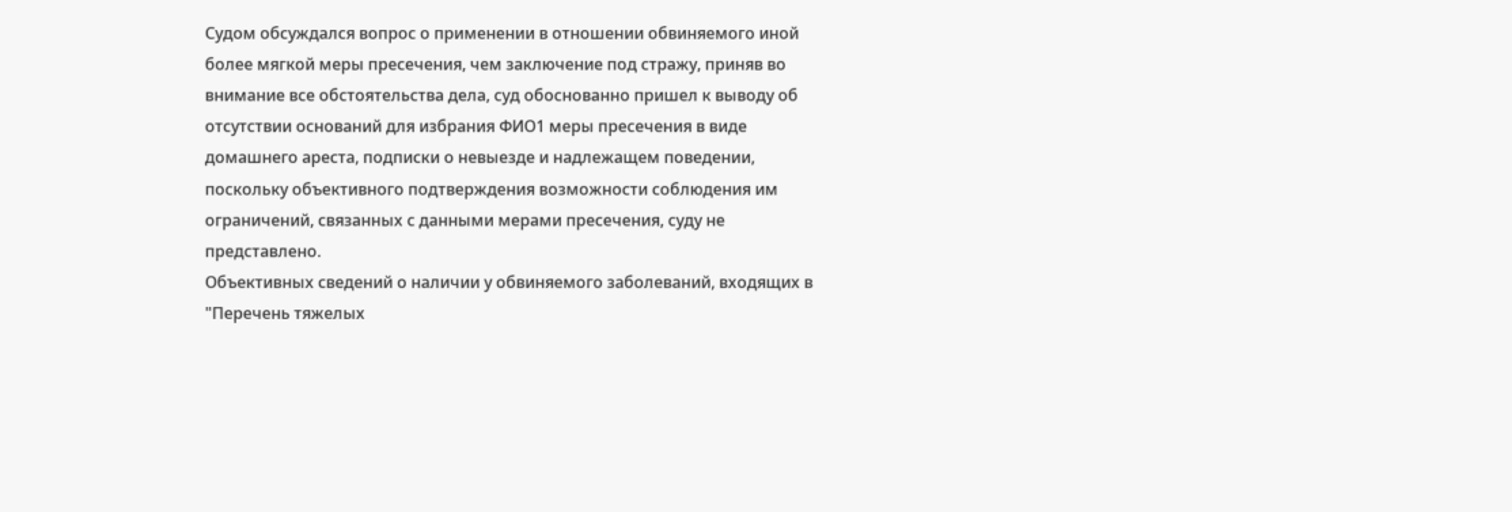Судом обсуждался вопрос о применении в отношении обвиняемого иной более мягкой меры пресечения, чем заключение под стражу, приняв во внимание все обстоятельства дела, суд обоснованно пришел к выводу об отсутствии оснований для избрания ФИО1 меры пресечения в виде домашнего ареста, подписки о невыезде и надлежащем поведении, поскольку объективного подтверждения возможности соблюдения им ограничений, связанных с данными мерами пресечения, суду не представлено.
Объективных сведений о наличии у обвиняемого заболеваний, входящих в "Перечень тяжелых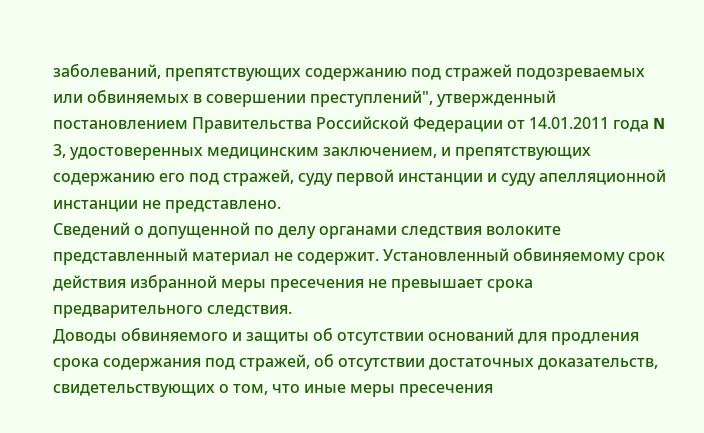заболеваний, препятствующих содержанию под стражей подозреваемых или обвиняемых в совершении преступлений", утвержденный постановлением Правительства Российской Федерации от 14.01.2011 года N 3, удостоверенных медицинским заключением, и препятствующих содержанию его под стражей, суду первой инстанции и суду апелляционной инстанции не представлено.
Сведений о допущенной по делу органами следствия волоките представленный материал не содержит. Установленный обвиняемому срок действия избранной меры пресечения не превышает срока предварительного следствия.
Доводы обвиняемого и защиты об отсутствии оснований для продления срока содержания под стражей, об отсутствии достаточных доказательств, свидетельствующих о том, что иные меры пресечения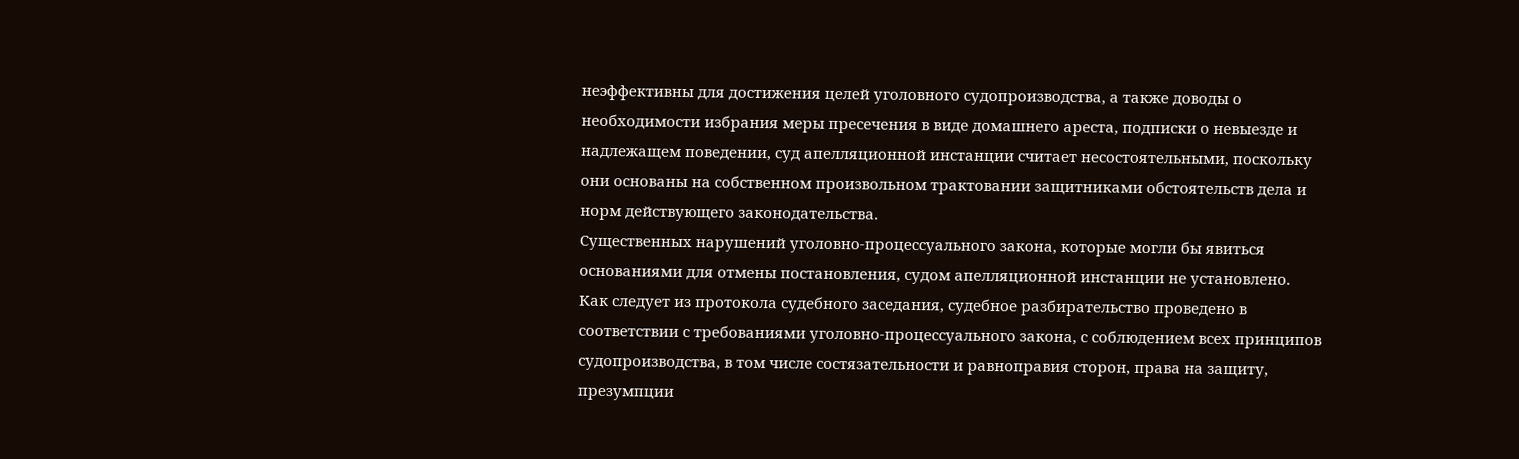неэффективны для достижения целей уголовного судопроизводства, а также доводы о необходимости избрания меры пресечения в виде домашнего ареста, подписки о невыезде и надлежащем поведении, суд апелляционной инстанции считает несостоятельными, поскольку они основаны на собственном произвольном трактовании защитниками обстоятельств дела и норм действующего законодательства.
Существенных нарушений уголовно-процессуального закона, которые могли бы явиться основаниями для отмены постановления, судом апелляционной инстанции не установлено.
Как следует из протокола судебного заседания, судебное разбирательство проведено в соответствии с требованиями уголовно-процессуального закона, с соблюдением всех принципов судопроизводства, в том числе состязательности и равноправия сторон, права на защиту, презумпции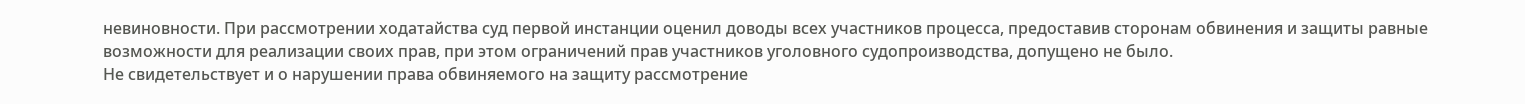невиновности. При рассмотрении ходатайства суд первой инстанции оценил доводы всех участников процесса, предоставив сторонам обвинения и защиты равные возможности для реализации своих прав, при этом ограничений прав участников уголовного судопроизводства, допущено не было.
Не свидетельствует и о нарушении права обвиняемого на защиту рассмотрение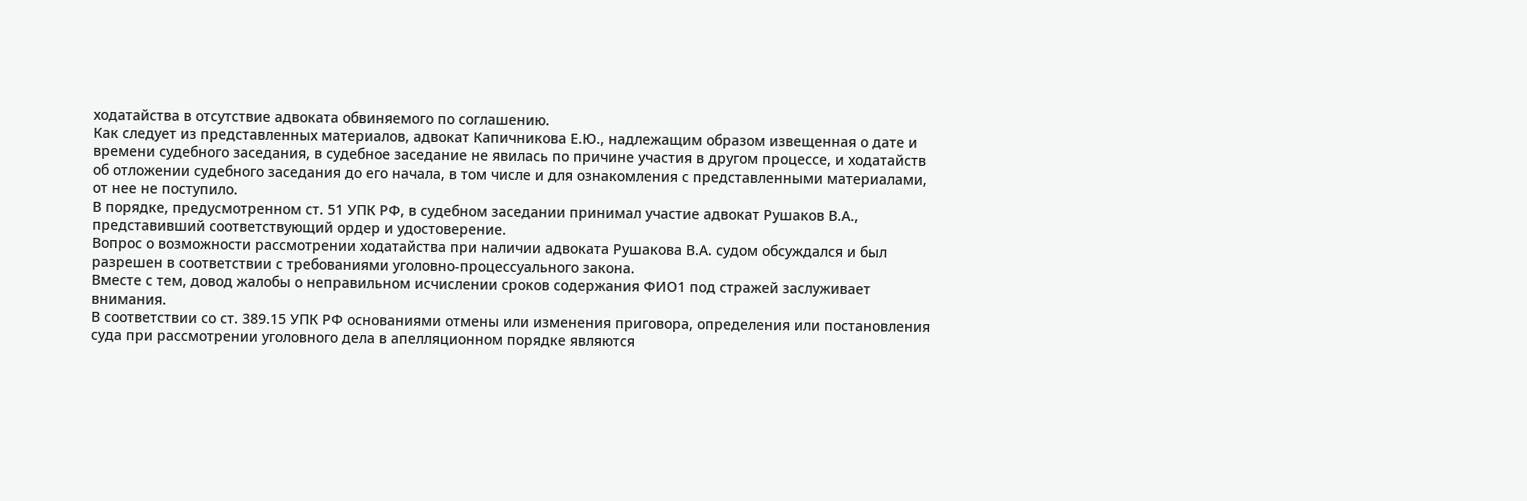ходатайства в отсутствие адвоката обвиняемого по соглашению.
Как следует из представленных материалов, адвокат Капичникова Е.Ю., надлежащим образом извещенная о дате и времени судебного заседания, в судебное заседание не явилась по причине участия в другом процессе, и ходатайств об отложении судебного заседания до его начала, в том числе и для ознакомления с представленными материалами, от нее не поступило.
В порядке, предусмотренном ст. 51 УПК РФ, в судебном заседании принимал участие адвокат Рушаков В.А., представивший соответствующий ордер и удостоверение.
Вопрос о возможности рассмотрении ходатайства при наличии адвоката Рушакова В.А. судом обсуждался и был разрешен в соответствии с требованиями уголовно-процессуального закона.
Вместе с тем, довод жалобы о неправильном исчислении сроков содержания ФИО1 под стражей заслуживает внимания.
В соответствии со ст. 389.15 УПК РФ основаниями отмены или изменения приговора, определения или постановления суда при рассмотрении уголовного дела в апелляционном порядке являются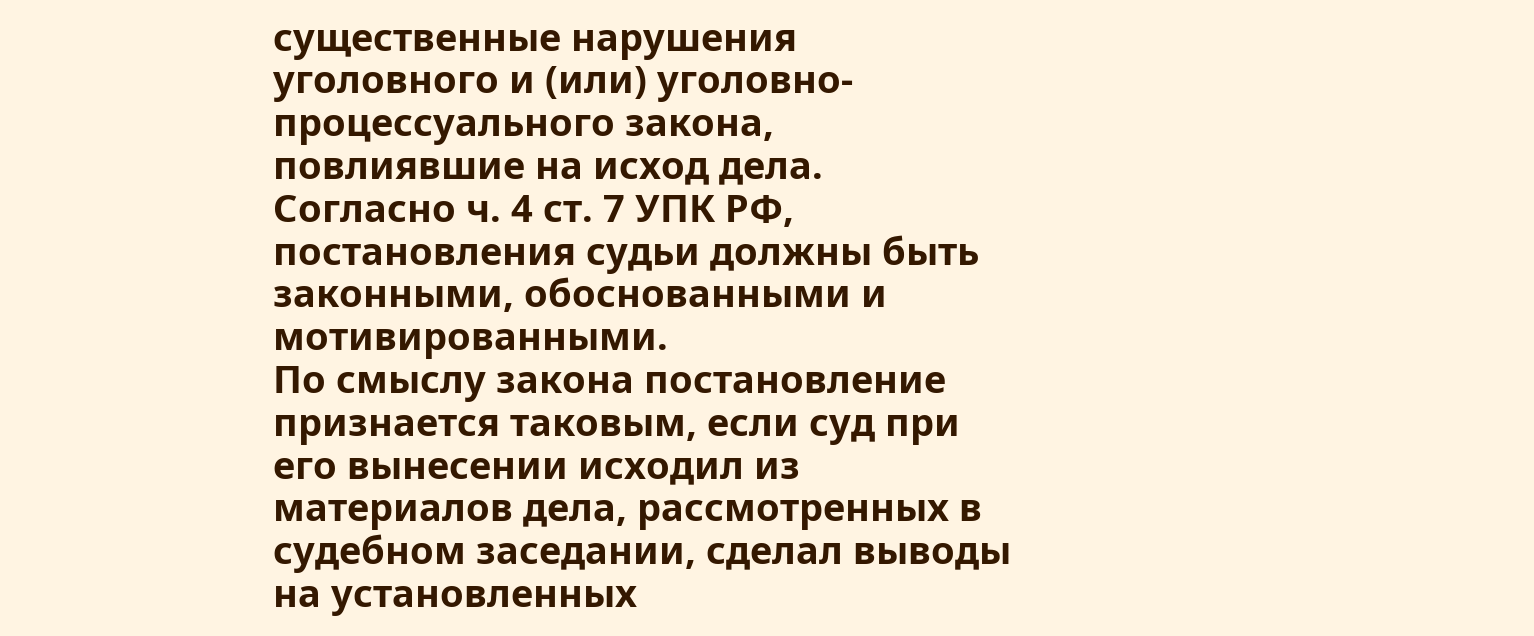существенные нарушения уголовного и (или) уголовно-процессуального закона, повлиявшие на исход дела.
Согласно ч. 4 ст. 7 УПК РФ, постановления судьи должны быть законными, обоснованными и мотивированными.
По смыслу закона постановление признается таковым, если суд при его вынесении исходил из материалов дела, рассмотренных в судебном заседании, сделал выводы на установленных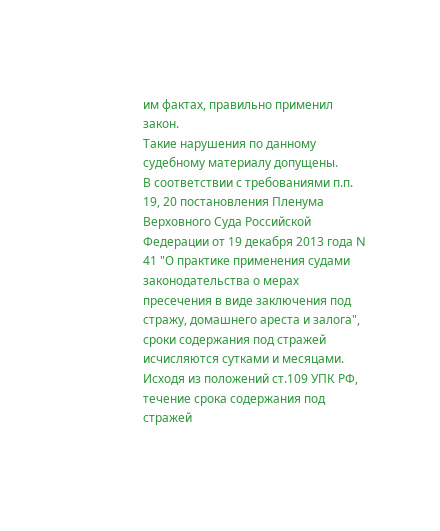им фактах, правильно применил закон.
Такие нарушения по данному судебному материалу допущены.
В соответствии с требованиями п.п. 19, 20 постановления Пленума Верховного Суда Российской Федерации от 19 декабря 2013 года N 41 "О практике применения судами законодательства о мерах пресечения в виде заключения под стражу, домашнего ареста и залога", сроки содержания под стражей исчисляются сутками и месяцами. Исходя из положений ст.109 УПК РФ, течение срока содержания под стражей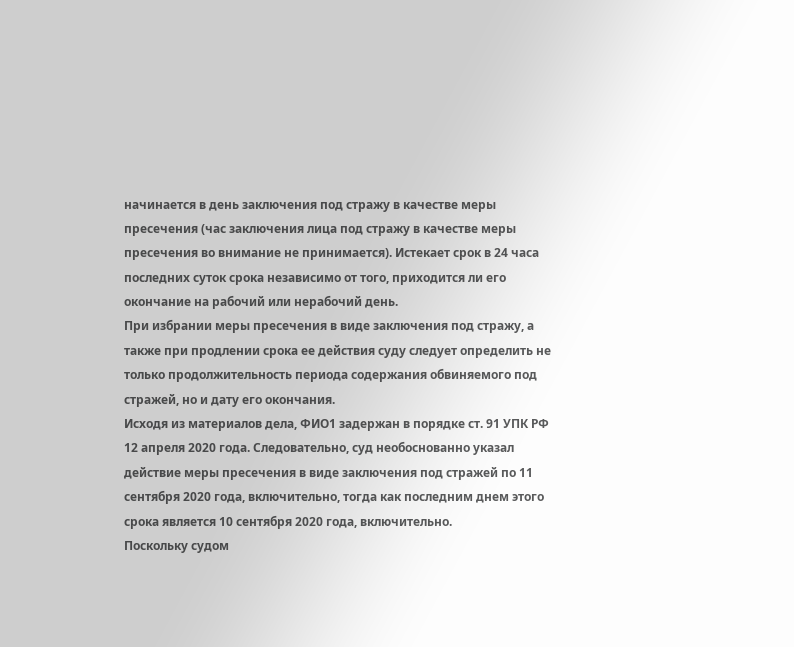начинается в день заключения под стражу в качестве меры пресечения (час заключения лица под стражу в качестве меры пресечения во внимание не принимается). Истекает срок в 24 часа последних суток срока независимо от того, приходится ли его окончание на рабочий или нерабочий день.
При избрании меры пресечения в виде заключения под стражу, а также при продлении срока ее действия суду следует определить не только продолжительность периода содержания обвиняемого под стражей, но и дату его окончания.
Исходя из материалов дела, ФИО1 задержан в порядке ст. 91 УПК РФ 12 апреля 2020 года. Следовательно, суд необоснованно указал действие меры пресечения в виде заключения под стражей по 11 сентября 2020 года, включительно, тогда как последним днем этого срока является 10 сентября 2020 года, включительно.
Поскольку судом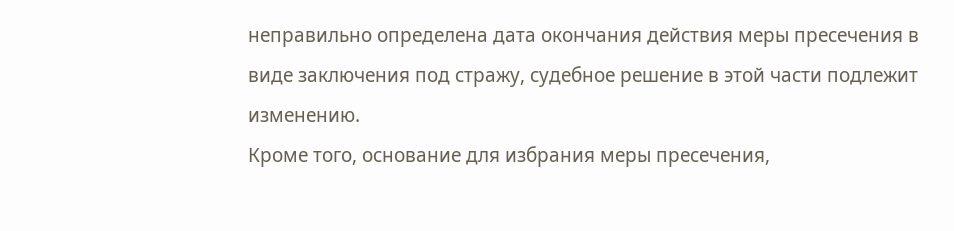неправильно определена дата окончания действия меры пресечения в виде заключения под стражу, судебное решение в этой части подлежит изменению.
Кроме того, основание для избрания меры пресечения,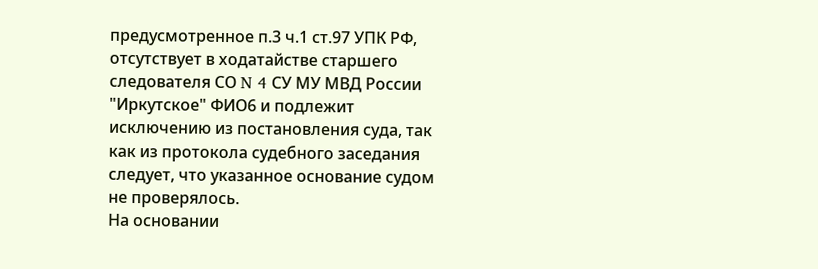предусмотренное п.3 ч.1 ст.97 УПК РФ, отсутствует в ходатайстве старшего следователя СО N 4 СУ МУ МВД России "Иркутское" ФИО6 и подлежит исключению из постановления суда, так как из протокола судебного заседания следует, что указанное основание судом не проверялось.
На основании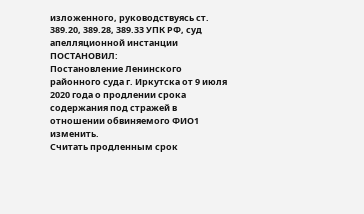изложенного, руководствуясь ст. 389.20, 389.28, 389.33 УПК РФ, суд апелляционной инстанции
ПОСТАНОВИЛ:
Постановление Ленинского районного суда г. Иркутска от 9 июля 2020 года о продлении срока содержания под стражей в отношении обвиняемого ФИО1 изменить.
Считать продленным срок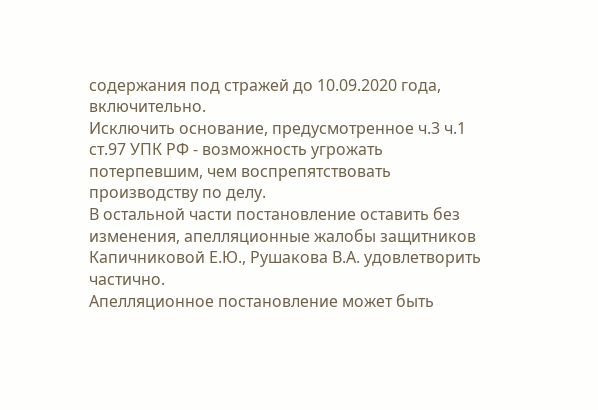содержания под стражей до 10.09.2020 года, включительно.
Исключить основание, предусмотренное ч.3 ч.1 ст.97 УПК РФ - возможность угрожать потерпевшим, чем воспрепятствовать производству по делу.
В остальной части постановление оставить без изменения, апелляционные жалобы защитников Капичниковой Е.Ю., Рушакова В.А. удовлетворить частично.
Апелляционное постановление может быть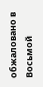обжаловано в Восьмой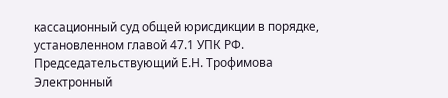кассационный суд общей юрисдикции в порядке, установленном главой 47.1 УПК РФ.
Председательствующий Е.Н. Трофимова
Электронный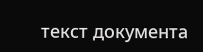текст документа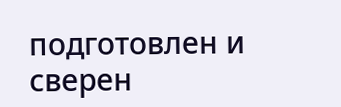подготовлен и сверен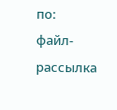по:
файл-рассылка